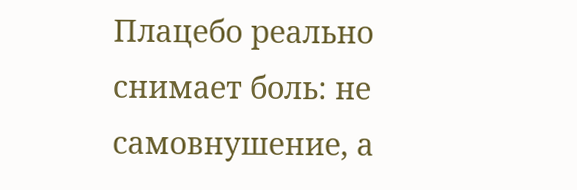Плацебо реально снимает боль: не самовнушение, а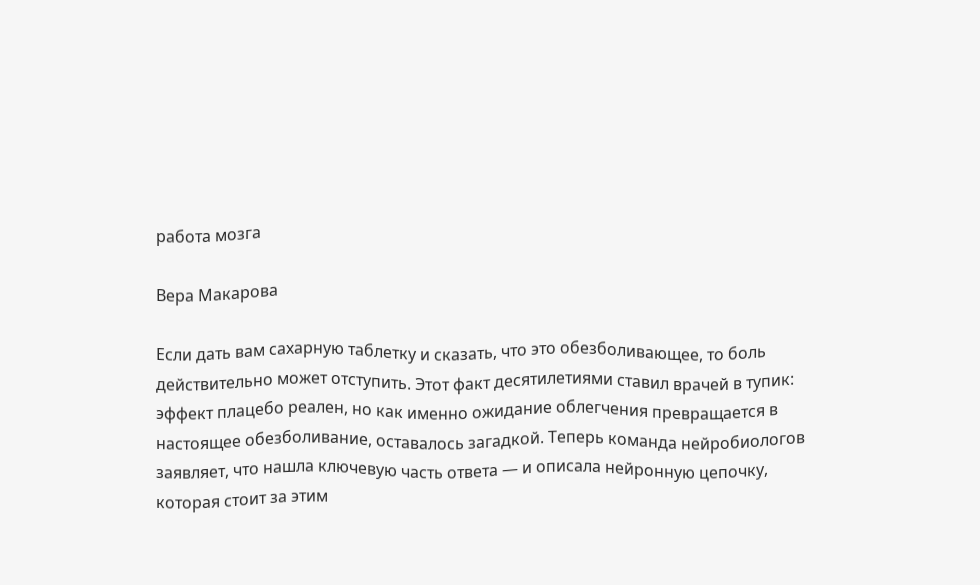работа мозга

Вера Макарова

Если дать вам сахарную таблетку и сказать, что это обезболивающее, то боль действительно может отступить. Этот факт десятилетиями ставил врачей в тупик: эффект плацебо реален, но как именно ожидание облегчения превращается в настоящее обезболивание, оставалось загадкой. Теперь команда нейробиологов заявляет, что нашла ключевую часть ответа — и описала нейронную цепочку, которая стоит за этим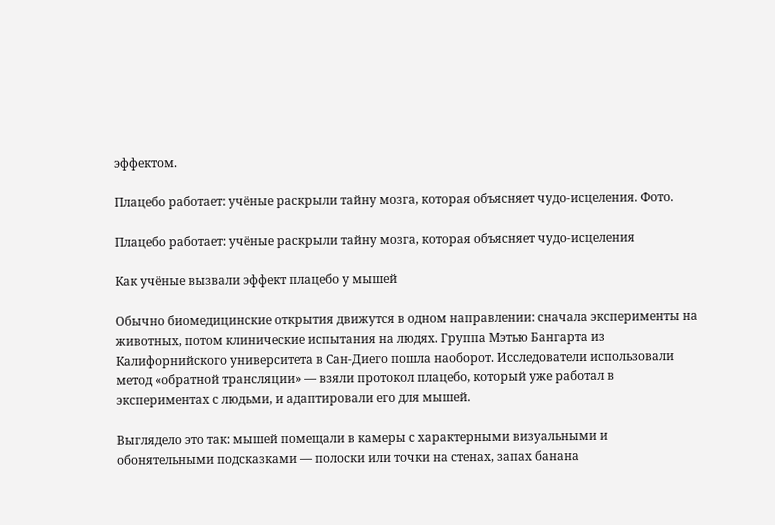эффектом.

Плацебо работает: учёные раскрыли тайну мозга, которая объясняет чудо-исцеления. Фото.

Плацебо работает: учёные раскрыли тайну мозга, которая объясняет чудо-исцеления

Как учёные вызвали эффект плацебо у мышей

Обычно биомедицинские открытия движутся в одном направлении: сначала эксперименты на животных, потом клинические испытания на людях. Группа Мэтью Бангарта из Калифорнийского университета в Сан-Диего пошла наоборот. Исследователи использовали метод «обратной трансляции» — взяли протокол плацебо, который уже работал в экспериментах с людьми, и адаптировали его для мышей.

Выглядело это так: мышей помещали в камеры с характерными визуальными и обонятельными подсказками — полоски или точки на стенах, запах банана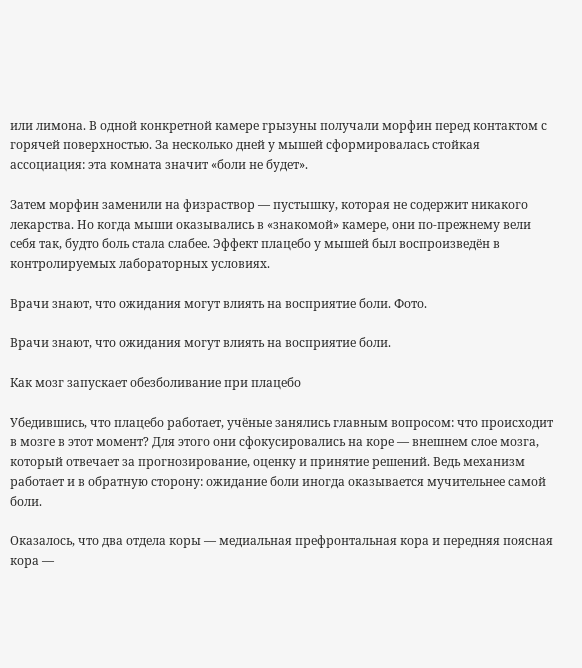или лимона. В одной конкретной камере грызуны получали морфин перед контактом с горячей поверхностью. За несколько дней у мышей сформировалась стойкая ассоциация: эта комната значит «боли не будет».

Затем морфин заменили на физраствор — пустышку, которая не содержит никакого лекарства. Но когда мыши оказывались в «знакомой» камере, они по-прежнему вели себя так, будто боль стала слабее. Эффект плацебо у мышей был воспроизведён в контролируемых лабораторных условиях.

Врачи знают, что ожидания могут влиять на восприятие боли. Фото.

Врачи знают, что ожидания могут влиять на восприятие боли.

Как мозг запускает обезболивание при плацебо

Убедившись, что плацебо работает, учёные занялись главным вопросом: что происходит в мозге в этот момент? Для этого они сфокусировались на коре — внешнем слое мозга, который отвечает за прогнозирование, оценку и принятие решений. Ведь механизм работает и в обратную сторону: ожидание боли иногда оказывается мучительнее самой боли.

Оказалось, что два отдела коры — медиальная префронтальная кора и передняя поясная кора —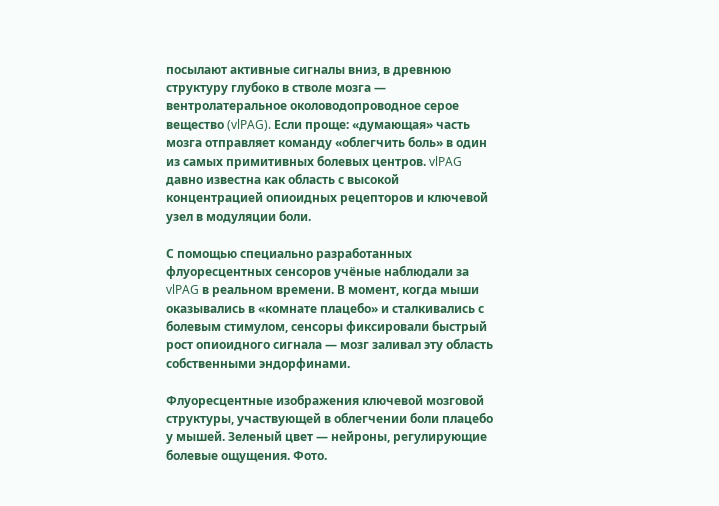посылают активные сигналы вниз, в древнюю структуру глубоко в стволе мозга — вентролатеральное околоводопроводное серое вещество (vlPAG). Если проще: «думающая» часть мозга отправляет команду «облегчить боль» в один из самых примитивных болевых центров. vlPAG давно известна как область с высокой концентрацией опиоидных рецепторов и ключевой узел в модуляции боли.

С помощью специально разработанных флуоресцентных сенсоров учёные наблюдали за vlPAG в реальном времени. В момент, когда мыши оказывались в «комнате плацебо» и сталкивались с болевым стимулом, сенсоры фиксировали быстрый рост опиоидного сигнала — мозг заливал эту область собственными эндорфинами.

Флуоресцентные изображения ключевой мозговой структуры, участвующей в облегчении боли плацебо у мышей. Зеленый цвет — нейроны, регулирующие болевые ощущения. Фото.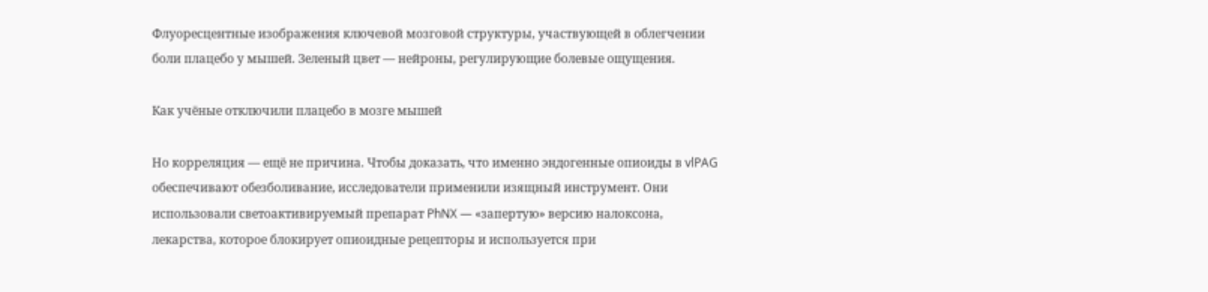Флуоресцентные изображения ключевой мозговой структуры, участвующей в облегчении боли плацебо у мышей. Зеленый цвет — нейроны, регулирующие болевые ощущения.

Как учёные отключили плацебо в мозге мышей

Но корреляция — ещё не причина. Чтобы доказать, что именно эндогенные опиоиды в vlPAG обеспечивают обезболивание, исследователи применили изящный инструмент. Они использовали светоактивируемый препарат PhNX — «запертую» версию налоксона, лекарства, которое блокирует опиоидные рецепторы и используется при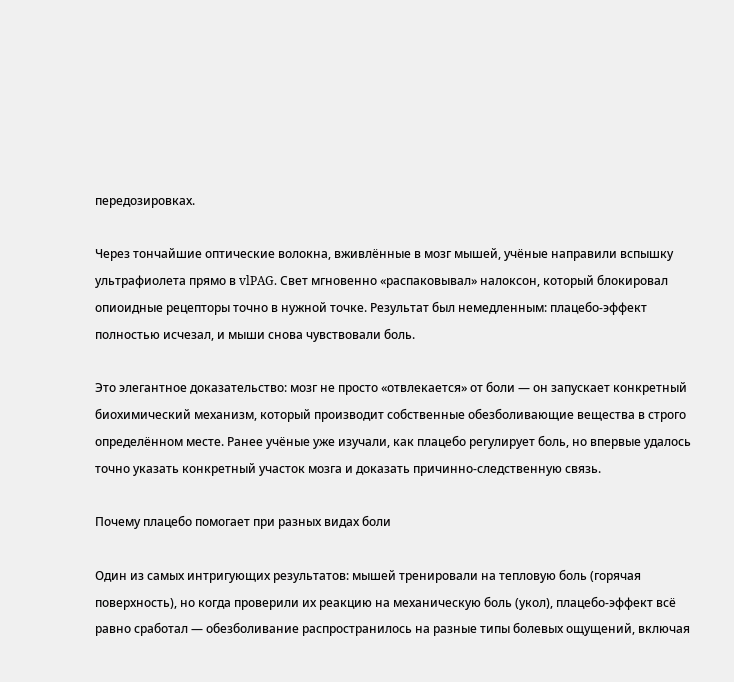передозировках.

Через тончайшие оптические волокна, вживлённые в мозг мышей, учёные направили вспышку ультрафиолета прямо в vlPAG. Свет мгновенно «распаковывал» налоксон, который блокировал опиоидные рецепторы точно в нужной точке. Результат был немедленным: плацебо-эффект полностью исчезал, и мыши снова чувствовали боль.

Это элегантное доказательство: мозг не просто «отвлекается» от боли — он запускает конкретный биохимический механизм, который производит собственные обезболивающие вещества в строго определённом месте. Ранее учёные уже изучали, как плацебо регулирует боль, но впервые удалось точно указать конкретный участок мозга и доказать причинно-следственную связь.

Почему плацебо помогает при разных видах боли

Один из самых интригующих результатов: мышей тренировали на тепловую боль (горячая поверхность), но когда проверили их реакцию на механическую боль (укол), плацебо-эффект всё равно сработал — обезболивание распространилось на разные типы болевых ощущений, включая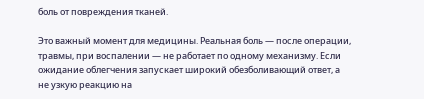боль от повреждения тканей.

Это важный момент для медицины. Реальная боль — после операции, травмы, при воспалении — не работает по одному механизму. Если ожидание облегчения запускает широкий обезболивающий ответ, а не узкую реакцию на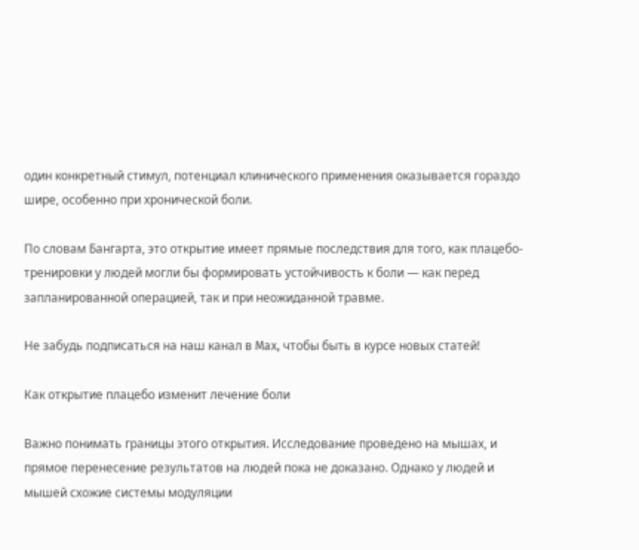один конкретный стимул, потенциал клинического применения оказывается гораздо шире, особенно при хронической боли.

По словам Бангарта, это открытие имеет прямые последствия для того, как плацебо-тренировки у людей могли бы формировать устойчивость к боли — как перед запланированной операцией, так и при неожиданной травме.

Не забудь подписаться на наш канал в Max, чтобы быть в курсе новых статей!

Как открытие плацебо изменит лечение боли

Важно понимать границы этого открытия. Исследование проведено на мышах, и прямое перенесение результатов на людей пока не доказано. Однако у людей и мышей схожие системы модуляции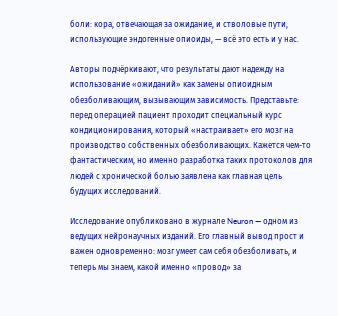боли: кора, отвечающая за ожидание, и стволовые пути, использующие эндогенные опиоиды, — всё это есть и у нас.

Авторы подчёркивают, что результаты дают надежду на использование «ожиданий» как замены опиоидным обезболивающим, вызывающим зависимость. Представьте: перед операцией пациент проходит специальный курс кондиционирования, который «настраивает» его мозг на производство собственных обезболивающих. Кажется чем-то фантастическим, но именно разработка таких протоколов для людей с хронической болью заявлена как главная цель будущих исследований.

Исследование опубликовано в журнале Neuron — одном из ведущих нейронаучных изданий. Его главный вывод прост и важен одновременно: мозг умеет сам себя обезболивать, и теперь мы знаем, какой именно «провод» за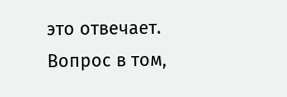это отвечает. Вопрос в том,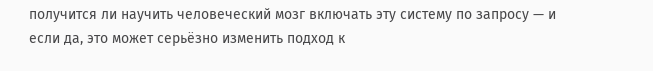получится ли научить человеческий мозг включать эту систему по запросу — и если да, это может серьёзно изменить подход к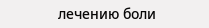лечению боли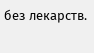без лекарств.